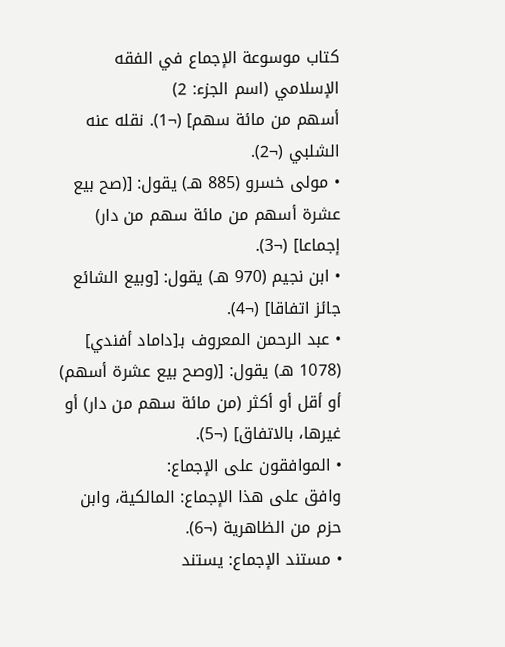كتاب موسوعة الإجماع في الفقه الإسلامي (اسم الجزء: 2)
أسهم من مائة سهم] (¬1). نقله عنه الشلبي (¬2).
• مولى خسرو (885 هـ) يقول: [(صح بيع عشرة أسهم من مائة سهم من دار) إجماعا] (¬3).
• ابن نجيم (970 هـ) يقول: [وبيع الشائع جائز اتفاقا] (¬4).
• عبد الرحمن المعروف بـ[داماد أفندي] (1078 هـ) يقول: [(وصح بيع عشرة أسهم) أو أقل أو أكثر (من مائة سهم من دار) أو غيرها، بالاتفاق] (¬5).
• الموافقون على الإجماع:
وافق على هذا الإجماع: المالكية، وابن حزم من الظاهرية (¬6).
• مستند الإجماع: يستند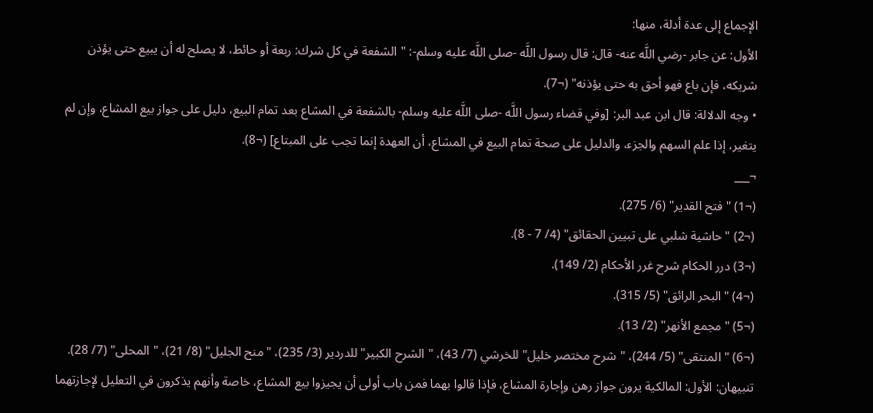الإجماع إلى عدة أدلة، منها:
الأول: عن جابر -رضي اللَّه عنه- قال: قال رسول اللَّه -صلى اللَّه عليه وسلم-: "الشفعة في كل شرك: ربعة أو حائط، لا يصلح له أن يبيع حتى يؤذن شريكه، فإن باع فهو أحق به حتى يؤذنه" (¬7).
• وجه الدلالة: قال ابن عبد البر: [وفي قضاء رسول اللَّه -صلى اللَّه عليه وسلم- بالشفعة في المشاع بعد تمام البيع، دليل على جواز بيع المشاع، وإن لم يتغير، إذا علم السهم والجزء، والدليل على صحة تمام البيع في المشاع، أن العهدة إنما تجب على المبتاع] (¬8).
¬___
(¬1) "فتح القدير" (6/ 275).
(¬2) "حاشية شلبي على تبيين الحقائق" (4/ 7 - 8).
(¬3) درر الحكام شرح غرر الأحكام (2/ 149).
(¬4) "البحر الرائق" (5/ 315).
(¬5) "مجمع الأنهر" (2/ 13).
(¬6) "المنتقى" (5/ 244)، "شرح مختصر خليل" للخرشي (7/ 43)، "الشرح الكبير" للدردير (3/ 235)، "منح الجليل" (8/ 21)، "المحلى" (7/ 28).
تنبيهان: الأول: المالكية يرون جواز رهن وإجارة المشاع، فإذا قالوا بهما فمن باب أولى أن يجيزوا بيع المشاع، خاصة وأنهم يذكرون في التعليل لإجازتهما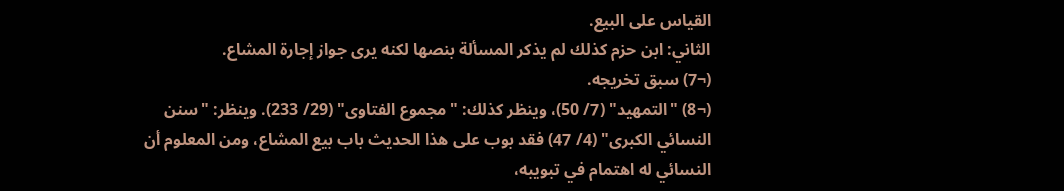القياس على البيع.
الثاني: ابن حزم كذلك لم يذكر المسألة بنصها لكنه يرى جواز إجارة المشاع.
(¬7) سبق تخريجه.
(¬8) "التمهيد" (7/ 50)، وينظر كذلك: "مجموع الفتاوى" (29/ 233). وينظر: "سنن النسائي الكبرى" (4/ 47) فقد بوب على هذا الحديث باب بيع المشاع، ومن المعلوم أن النسائي له اهتمام في تبويبه،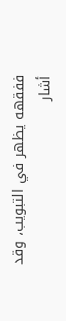ففقهه يظهر في التبويب، وقد أشار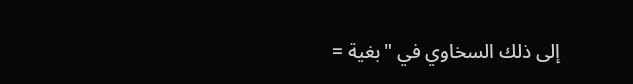إلى ذلك السخاوي في "بغية =